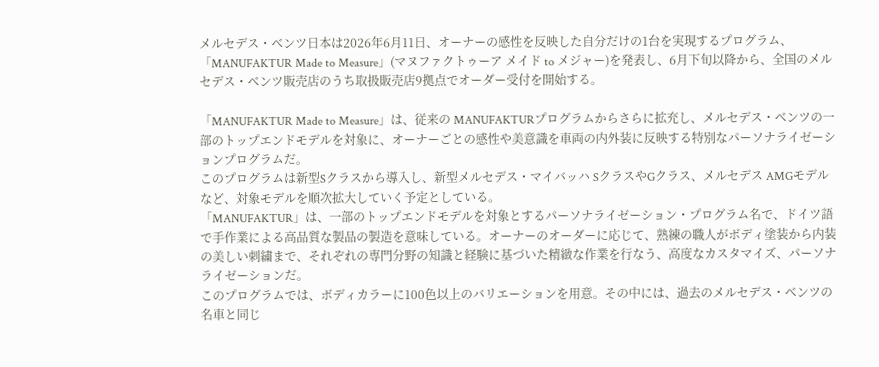メルセデス・ベンツ日本は2026年6月11日、オーナーの感性を反映した自分だけの1台を実現するプログラム、「MANUFAKTUR Made to Measure」(マヌファクトゥーア メイド to メジャー)を発表し、6月下旬以降から、全国のメルセデス・ベンツ販売店のうち取扱販売店9拠点でオーダー受付を開始する。

「MANUFAKTUR Made to Measure」は、従来の MANUFAKTURプログラムからさらに拡充し、メルセデス・ベンツの一部のトップエンドモデルを対象に、オーナーごとの感性や美意識を車両の内外装に反映する特別なパーソナライゼーションプログラムだ。
このプログラムは新型Sクラスから導入し、新型メルセデス・マイバッハ SクラスやGクラス、メルセデス AMGモデルなど、対象モデルを順次拡大していく予定としている。
「MANUFAKTUR」は、一部のトップエンドモデルを対象とするパーソナライゼーション・プログラム名で、ドイツ語で手作業による高品質な製品の製造を意味している。オーナーのオーダーに応じて、熟練の職人がボディ塗装から内装の美しい刺繍まで、それぞれの専門分野の知識と経験に基づいた精緻な作業を行なう、高度なカスタマイズ、パーソナライゼーションだ。
このプログラムでは、ボディカラーに100色以上のバリエーションを用意。その中には、過去のメルセデス・ベンツの名車と同じ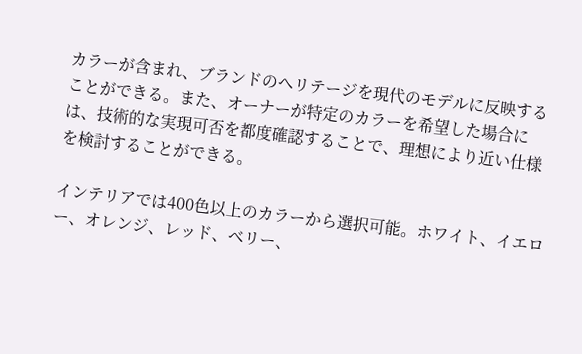カラーが含まれ、ブランドのヘリテージを現代のモデルに反映することができる。また、オーナーが特定のカラーを希望した場合には、技術的な実現可否を都度確認することで、理想により近い仕様を検討することができる。

インテリアでは400色以上のカラーから選択可能。ホワイト、イエロー、オレンジ、レッド、ベリー、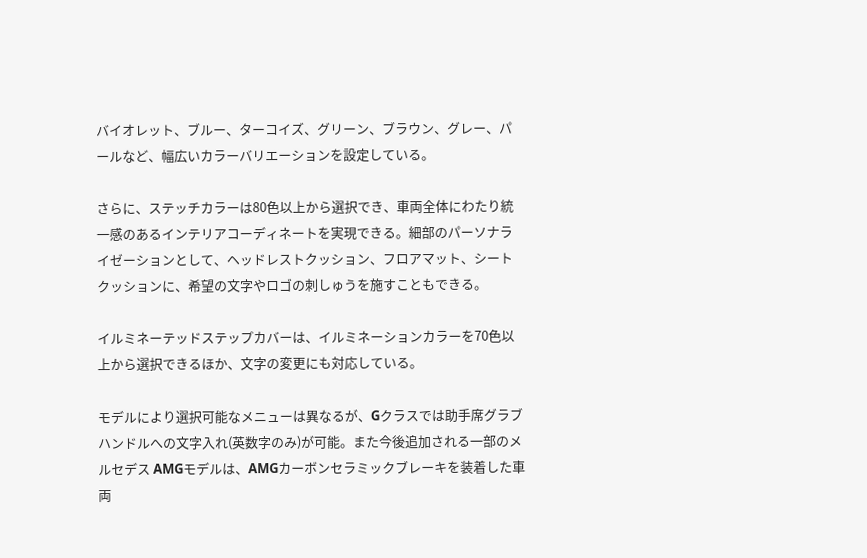バイオレット、ブルー、ターコイズ、グリーン、ブラウン、グレー、パールなど、幅広いカラーバリエーションを設定している。

さらに、ステッチカラーは80色以上から選択でき、車両全体にわたり統一感のあるインテリアコーディネートを実現できる。細部のパーソナライゼーションとして、ヘッドレストクッション、フロアマット、シートクッションに、希望の文字やロゴの刺しゅうを施すこともできる。

イルミネーテッドステップカバーは、イルミネーションカラーを70色以上から選択できるほか、文字の変更にも対応している。

モデルにより選択可能なメニューは異なるが、Gクラスでは助手席グラブハンドルへの文字入れ(英数字のみ)が可能。また今後追加される一部のメルセデス AMGモデルは、AMGカーボンセラミックブレーキを装着した車両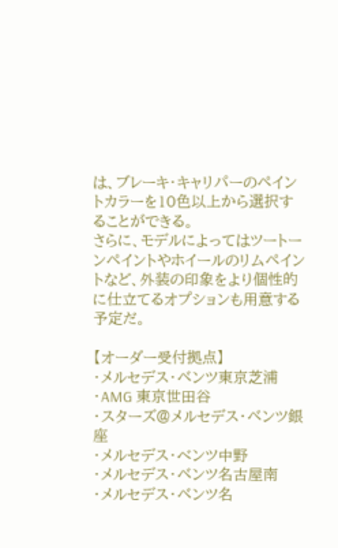は、ブレーキ・キャリパーのペイントカラーを10色以上から選択することができる。
さらに、モデルによってはツートーンペイントやホイールのリムペイントなど、外装の印象をより個性的に仕立てるオプションも用意する予定だ。

【オーダー受付拠点】
・メルセデス・ベンツ東京芝浦
・AMG 東京世田谷
・スターズ@メルセデス・ベンツ銀座
・メルセデス・べンツ中野
・メルセデス・ベンツ名古屋南
・メルセデス・ベンツ名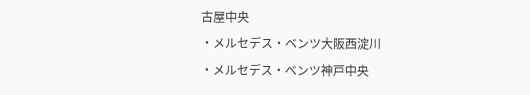古屋中央
・メルセデス・ベンツ大阪西淀川
・メルセデス・ベンツ神戸中央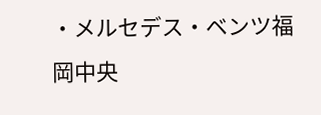・メルセデス・ベンツ福岡中央